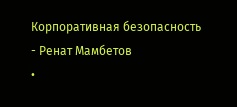Корпоративная безопасность - Ренат Мамбетов
•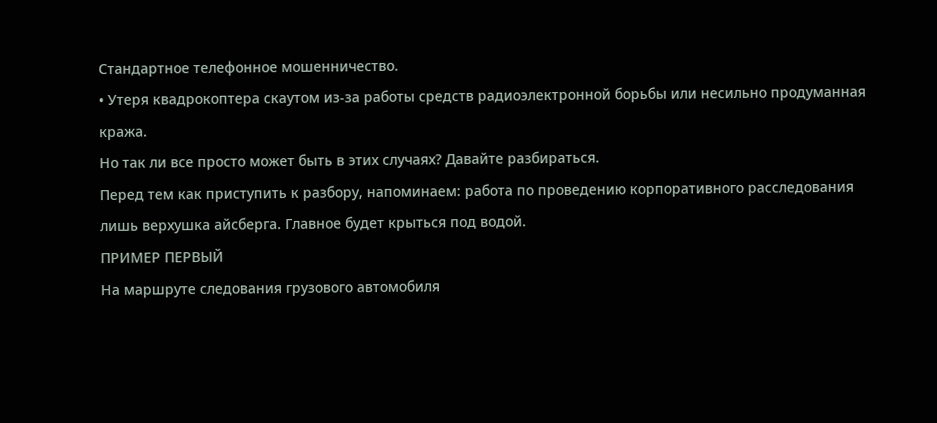Стандартное телефонное мошенничество.
• Утеря квадрокоптера скаутом из-за работы средств радиоэлектронной борьбы или несильно продуманная кража.
Но так ли все просто может быть в этих случаях? Давайте разбираться.
Перед тем как приступить к разбору, напоминаем: работа по проведению корпоративного расследования лишь верхушка айсберга. Главное будет крыться под водой.
ПРИМЕР ПЕРВЫЙ
На маршруте следования грузового автомобиля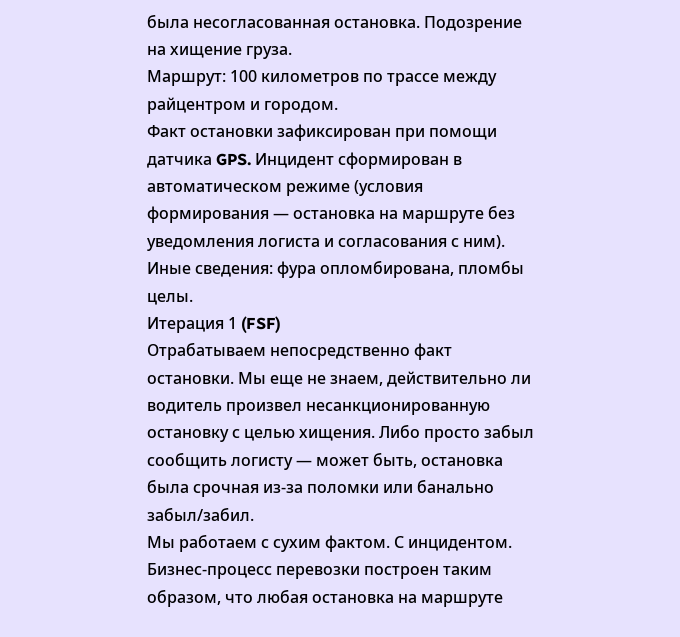была несогласованная остановка. Подозрение на хищение груза.
Маршрут: 100 километров по трассе между райцентром и городом.
Факт остановки зафиксирован при помощи датчика GPS. Инцидент сформирован в автоматическом режиме (условия формирования — остановка на маршруте без уведомления логиста и согласования с ним).
Иные сведения: фура опломбирована, пломбы целы.
Итерация 1 (FSF)
Отрабатываем непосредственно факт остановки. Мы еще не знаем, действительно ли водитель произвел несанкционированную остановку с целью хищения. Либо просто забыл сообщить логисту — может быть, остановка была срочная из-за поломки или банально забыл/забил.
Мы работаем с сухим фактом. С инцидентом.
Бизнес-процесс перевозки построен таким образом, что любая остановка на маршруте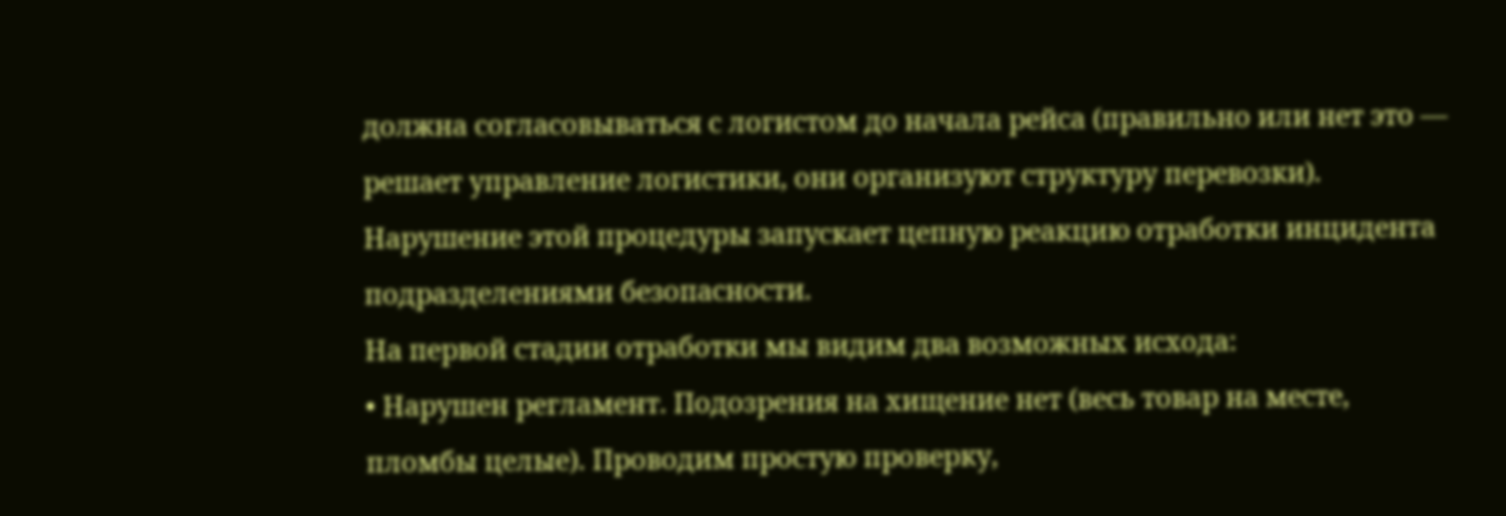должна согласовываться с логистом до начала рейса (правильно или нет это — решает управление логистики, они организуют структуру перевозки). Нарушение этой процедуры запускает цепную реакцию отработки инцидента подразделениями безопасности.
На первой стадии отработки мы видим два возможных исхода:
• Нарушен регламент. Подозрения на хищение нет (весь товар на месте, пломбы целые). Проводим простую проверку,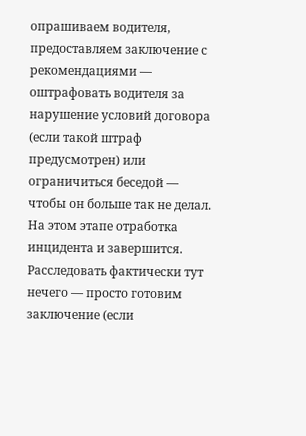опрашиваем водителя, предоставляем заключение с рекомендациями — оштрафовать водителя за нарушение условий договора (если такой штраф предусмотрен) или ограничиться беседой — чтобы он больше так не делал.
На этом этапе отработка инцидента и завершится. Расследовать фактически тут нечего — просто готовим заключение (если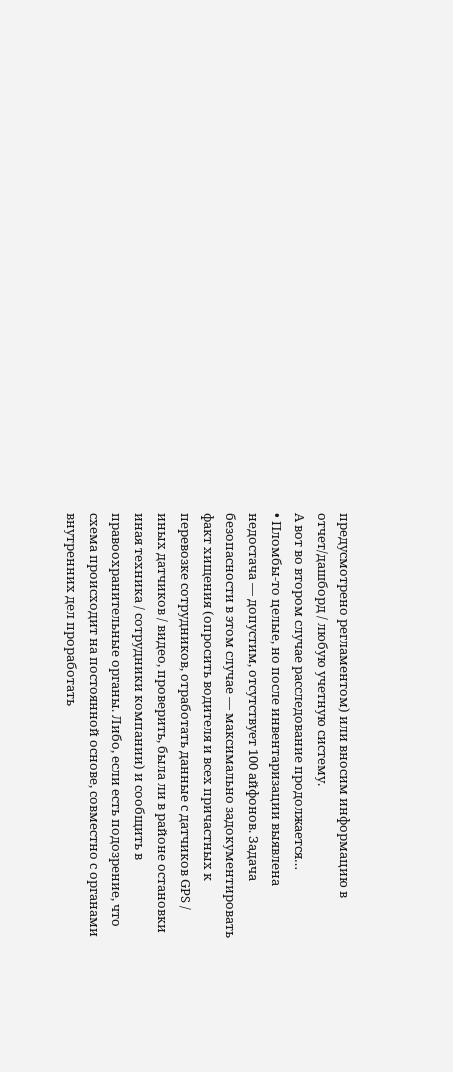предусмотрено регламентом) или вносим информацию в отчет/дашборд / любую учетную систему.
А вот во втором случае расследование продолжается…
• Пломбы-то целые, но после инвентаризации выявлена недостача — допустим, отсутствует 100 айфонов. Задача безопасности в этом случае — максимально задокументировать факт хищения (опросить водителя и всех причастных к перевозке сотрудников, отработать данные с датчиков GPS / иных датчиков / видео, проверить, была ли в районе остановки иная техника / сотрудники компании) и сообщить в правоохранительные органы. Либо, если есть подозрение, что схема происходит на постоянной основе, совместно с органами внутренних дел проработать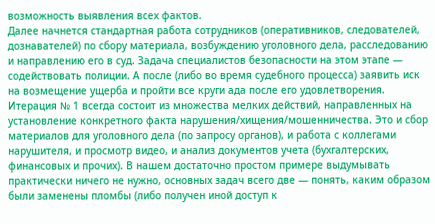возможность выявления всех фактов.
Далее начнется стандартная работа сотрудников (оперативников, следователей, дознавателей) по сбору материала, возбуждению уголовного дела, расследованию и направлению его в суд. Задача специалистов безопасности на этом этапе — содействовать полиции. А после (либо во время судебного процесса) заявить иск на возмещение ущерба и пройти все круги ада после его удовлетворения.
Итерация № 1 всегда состоит из множества мелких действий, направленных на установление конкретного факта нарушения/хищения/мошенничества. Это и сбор материалов для уголовного дела (по запросу органов), и работа с коллегами нарушителя, и просмотр видео, и анализ документов учета (бухгалтерских, финансовых и прочих). В нашем достаточно простом примере выдумывать практически ничего не нужно, основных задач всего две — понять, каким образом были заменены пломбы (либо получен иной доступ к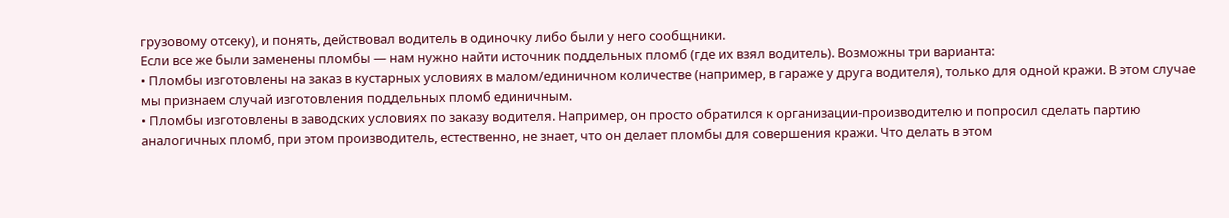грузовому отсеку), и понять, действовал водитель в одиночку либо были у него сообщники.
Если все же были заменены пломбы — нам нужно найти источник поддельных пломб (где их взял водитель). Возможны три варианта:
• Пломбы изготовлены на заказ в кустарных условиях в малом/единичном количестве (например, в гараже у друга водителя), только для одной кражи. В этом случае мы признаем случай изготовления поддельных пломб единичным.
• Пломбы изготовлены в заводских условиях по заказу водителя. Например, он просто обратился к организации-производителю и попросил сделать партию аналогичных пломб, при этом производитель, естественно, не знает, что он делает пломбы для совершения кражи. Что делать в этом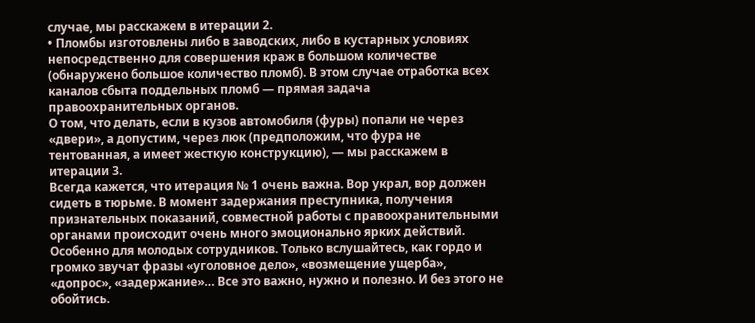случае, мы расскажем в итерации 2.
• Пломбы изготовлены либо в заводских, либо в кустарных условиях непосредственно для совершения краж в большом количестве (обнаружено большое количество пломб). В этом случае отработка всех каналов сбыта поддельных пломб — прямая задача правоохранительных органов.
О том, что делать, если в кузов автомобиля (фуры) попали не через «двери», а допустим, через люк (предположим, что фура не тентованная, а имеет жесткую конструкцию), — мы расскажем в итерации 3.
Всегда кажется, что итерация № 1 очень важна. Вор украл, вор должен сидеть в тюрьме. В момент задержания преступника, получения признательных показаний, совместной работы с правоохранительными органами происходит очень много эмоционально ярких действий. Особенно для молодых сотрудников. Только вслушайтесь, как гордо и громко звучат фразы «уголовное дело», «возмещение ущерба», «допрос», «задержание»… Все это важно, нужно и полезно. И без этого не обойтись.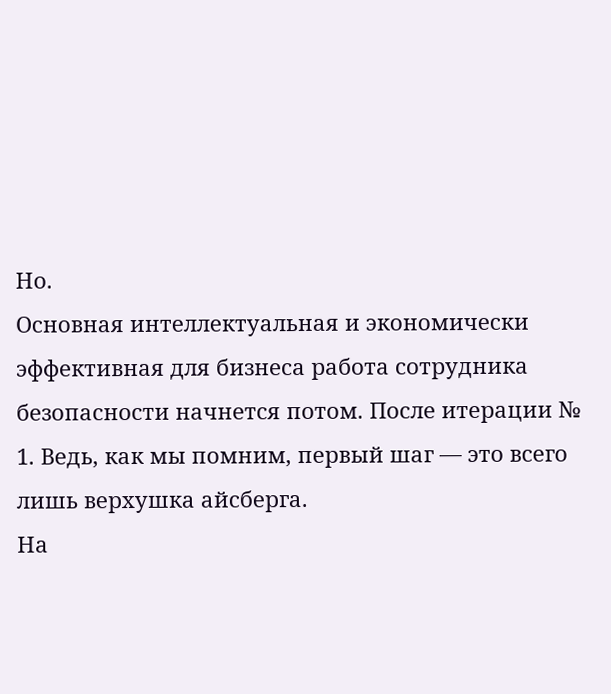Но.
Основная интеллектуальная и экономически эффективная для бизнеса работа сотрудника безопасности начнется потом. После итерации № 1. Ведь, как мы помним, первый шаг — это всего лишь верхушка айсберга.
На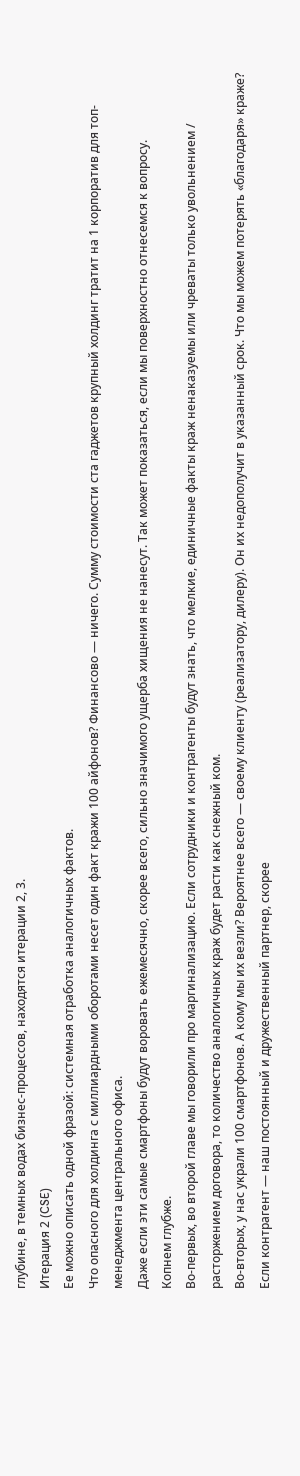глубине, в темных водах бизнес-процессов, находятся итерации 2, 3.
Итерация 2 (CSE)
Ее можно описать одной фразой: системная отработка аналогичных фактов.
Что опасного для холдинга с миллиардными оборотами несет один факт кражи 100 айфонов? Финансово — ничего. Сумму стоимости ста гаджетов крупный холдинг тратит на 1 корпоратив для топ-менеджмента центрального офиса.
Даже если эти самые смартфоны будут воровать ежемесячно, скорее всего, сильно значимого ущерба хищения не нанесут. Так может показаться, если мы поверхностно отнесемся к вопросу.
Копнем глубже.
Во-первых, во второй главе мы говорили про маргинализацию. Если сотрудники и контрагенты будут знать, что мелкие, единичные факты краж ненаказуемы или чреваты только увольнением / расторжением договора, то количество аналогичных краж будет расти как снежный ком.
Во-вторых, у нас украли 100 смартфонов. А кому мы их везли? Вероятнее всего — своему клиенту (реализатору, дилеру). Он их недополучит в указанный срок. Что мы можем потерять «благодаря» краже? Если контрагент — наш постоянный и дружественный партнер, скорее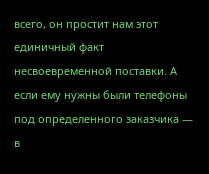всего, он простит нам этот единичный факт несвоевременной поставки. А если ему нужны были телефоны под определенного заказчика — в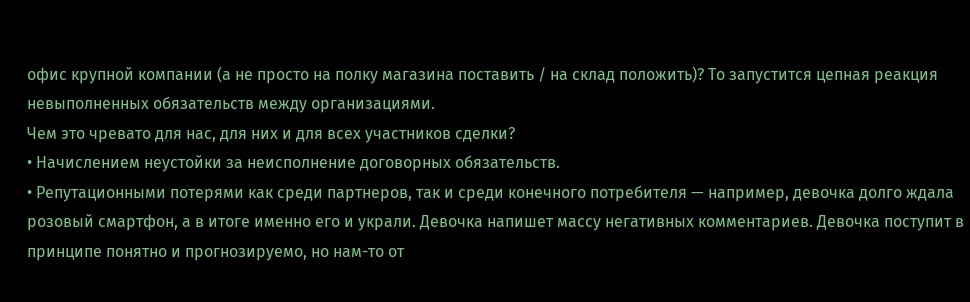офис крупной компании (а не просто на полку магазина поставить / на склад положить)? То запустится цепная реакция невыполненных обязательств между организациями.
Чем это чревато для нас, для них и для всех участников сделки?
• Начислением неустойки за неисполнение договорных обязательств.
• Репутационными потерями как среди партнеров, так и среди конечного потребителя — например, девочка долго ждала розовый смартфон, а в итоге именно его и украли. Девочка напишет массу негативных комментариев. Девочка поступит в принципе понятно и прогнозируемо, но нам-то от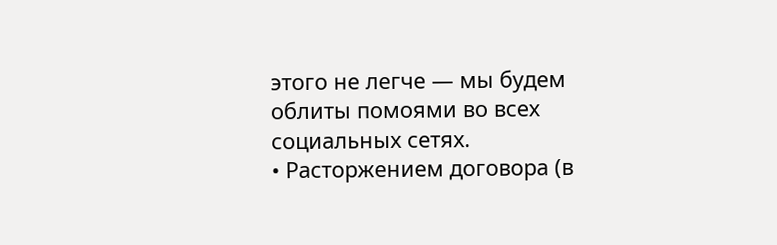этого не легче — мы будем облиты помоями во всех социальных сетях.
• Расторжением договора (в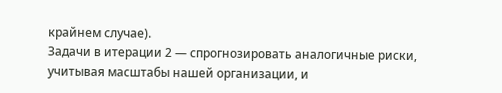крайнем случае).
Задачи в итерации 2 — спрогнозировать аналогичные риски, учитывая масштабы нашей организации, и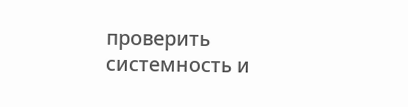проверить системность и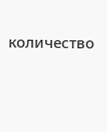количество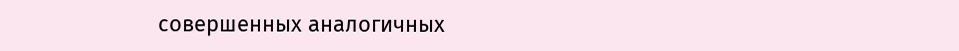совершенных аналогичных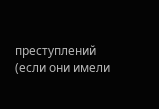преступлений (если они имели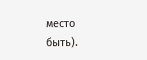место быть).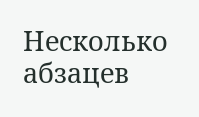Несколько абзацев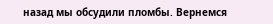назад мы обсудили пломбы. Вернемся